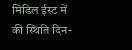मिडिल ईस्ट में की स्थिति दिन-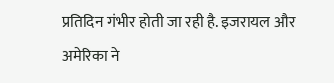प्रतिदिन गंभीर होती जा रही है. इजरायल और अमेरिका ने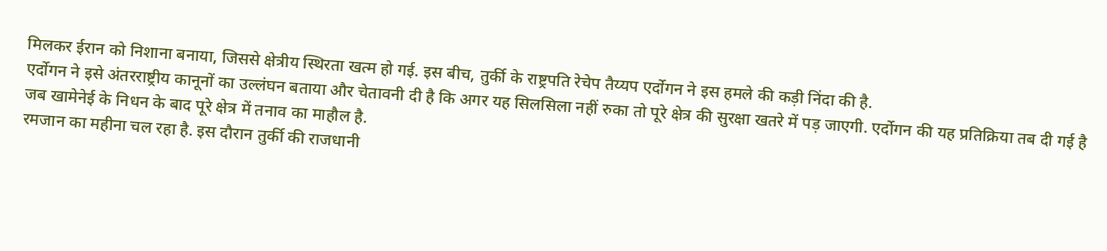मिलकर ईरान को निशाना बनाया, जिससे क्षेत्रीय स्थिरता खत्म हो गई. इस बीच, तुर्की के राष्ट्रपति रेचेप तैय्यप एर्दोगन ने इस हमले की कड़ी निंदा की है.
एर्दोगन ने इसे अंतरराष्ट्रीय कानूनों का उल्लंघन बताया और चेतावनी दी है कि अगर यह सिलसिला नहीं रुका तो पूरे क्षेत्र की सुरक्षा खतरे में पड़ जाएगी. एर्दोगन की यह प्रतिक्रिया तब दी गई है जब खामेनेई के निधन के बाद पूरे क्षेत्र में तनाव का माहौल है.
रमजान का महीना चल रहा है. इस दौरान तुर्की की राजधानी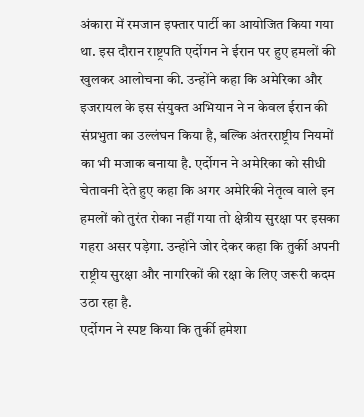अंकारा में रमजान इफ्तार पार्टी का आयोजित किया गया था. इस दौरान राष्ट्रपति एर्दोगन ने ईरान पर हुए हमलों की खुलकर आलोचना की. उन्होंने कहा कि अमेरिका और इजरायल के इस संयुक्त अभियान ने न केवल ईरान की संप्रभुता का उल्लंघन किया है, बल्कि अंतरराष्ट्रीय नियमों का भी मजाक बनाया है. एर्दोगन ने अमेरिका को सीधी चेतावनी देते हुए कहा कि अगर अमेरिकी नेतृत्व वाले इन हमलों को तुरंत रोका नहीं गया तो क्षेत्रीय सुरक्षा पर इसका गहरा असर पड़ेगा. उन्होंने जोर देकर कहा कि तुर्की अपनी राष्ट्रीय सुरक्षा और नागरिकों की रक्षा के लिए जरूरी कदम उठा रहा है.
एर्दोगन ने स्पष्ट किया कि तुर्की हमेशा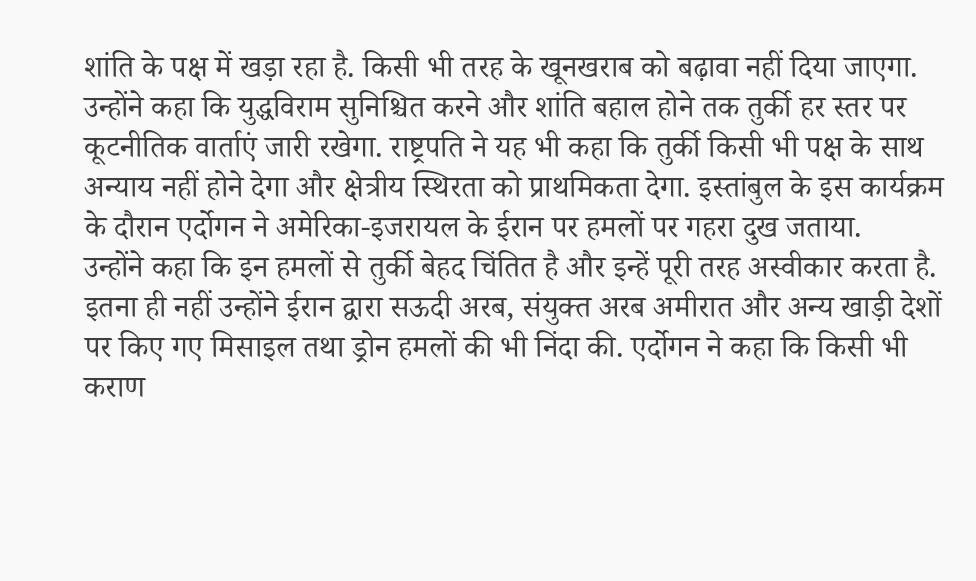शांति के पक्ष में खड़ा रहा है. किसी भी तरह के खूनखराब को बढ़ावा नहीं दिया जाएगा. उन्होंने कहा कि युद्धविराम सुनिश्चित करने और शांति बहाल होने तक तुर्की हर स्तर पर कूटनीतिक वार्ताएं जारी रखेगा. राष्ट्रपति ने यह भी कहा कि तुर्की किसी भी पक्ष के साथ अन्याय नहीं होने देगा और क्षेत्रीय स्थिरता को प्राथमिकता देगा. इस्तांबुल के इस कार्यक्रम के दौरान एर्दोगन ने अमेरिका-इजरायल के ईरान पर हमलों पर गहरा दुख जताया.
उन्होंने कहा कि इन हमलों से तुर्की बेहद चिंतित है और इन्हें पूरी तरह अस्वीकार करता है. इतना ही नहीं उन्होंने ईरान द्वारा सऊदी अरब, संयुक्त अरब अमीरात और अन्य खाड़ी देशों पर किए गए मिसाइल तथा ड्रोन हमलों की भी निंदा की. एर्दोगन ने कहा कि किसी भी कराण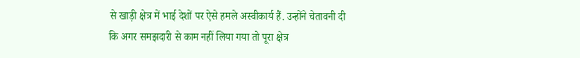से खाड़ी क्षेत्र में भाई देशों पर ऐसे हमले अस्वीकार्य हैं. उन्होंने चेतावनी दी कि अगर समझदारी से काम नहीं लिया गया तो पूरा क्षेत्र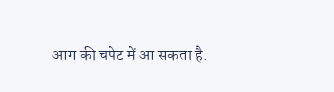आग की चपेट में आ सकता है.